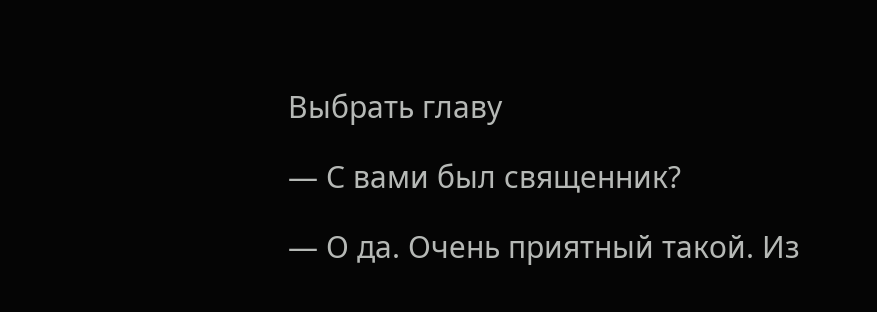Выбрать главу

— С вами был священник?

— О да. Очень приятный такой. Из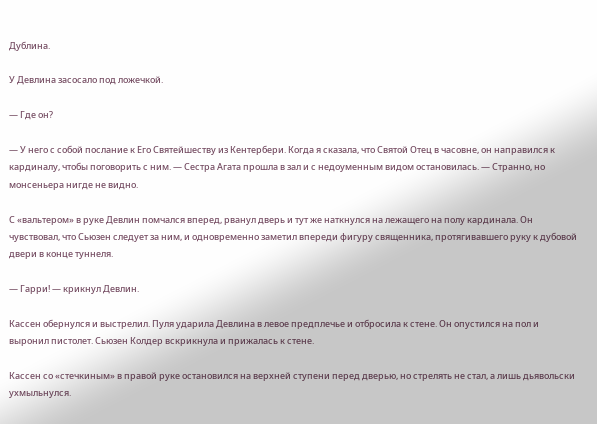Дублина.

У Девлина засосало под ложечкой.

— Где он?

— У него с собой послание к Его Святейшеству из Кентербери. Когда я сказала, что Святой Отец в часовне, он направился к кардиналу, чтобы поговорить с ним. — Сестра Агата прошла в зал и с недоуменным видом остановилась. — Странно, но монсеньера нигде не видно.

С «вальтером» в руке Девлин помчался вперед, рванул дверь и тут же наткнулся на лежащего на полу кардинала. Он чувствовал, что Сьюзен следует за ним, и одновременно заметил впереди фигуру священника, протягивавшего руку к дубовой двери в конце туннеля.

— Гарри! — крикнул Девлин.

Кассен обернулся и выстрелил. Пуля ударила Девлина в левое предплечье и отбросила к стене. Он опустился на пол и выронил пистолет. Сьюзен Колдер вскрикнула и прижалась к стене.

Кассен со «стечкиным» в правой руке остановился на верхней ступени перед дверью, но стрелять не стал, а лишь дьявольски ухмыльнулся.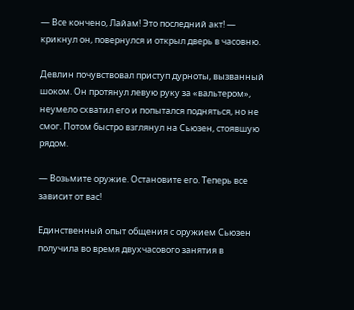— Все кончено, Лайам! Это последний акт! — крикнул он, повернулся и открыл дверь в часовню.

Девлин почувствовал приступ дурноты, вызванный шоком. Он протянул левую руку за «вальтером», неумело схватил его и попытался подняться, но не смог. Потом быстро взглянул на Сьюзен, стоявшую рядом.

— Возьмите оружие. Остановите его. Теперь все зависит от вас!

Единственный опыт общения с оружием Сьюзен получила во время двухчасового занятия в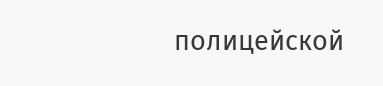полицейской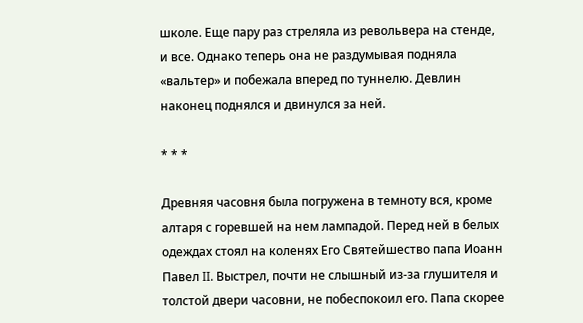школе. Еще пару раз стреляла из револьвера на стенде, и все. Однако теперь она не раздумывая подняла «вальтер» и побежала вперед по туннелю. Девлин наконец поднялся и двинулся за ней.

* * *

Древняя часовня была погружена в темноту вся, кроме алтаря с горевшей на нем лампадой. Перед ней в белых одеждах стоял на коленях Его Святейшество папа Иоанн Павел II. Выстрел, почти не слышный из-за глушителя и толстой двери часовни, не побеспокоил его. Папа скорее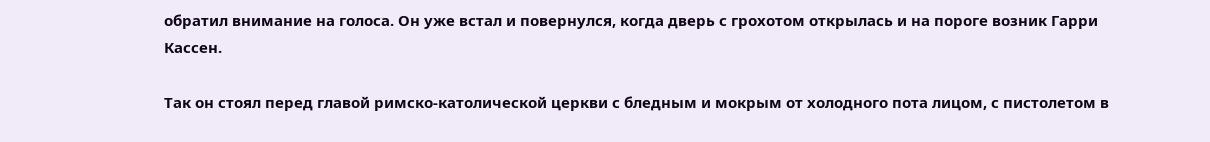обратил внимание на голоса. Он уже встал и повернулся, когда дверь с грохотом открылась и на пороге возник Гарри Кассен.

Так он стоял перед главой римско-католической церкви с бледным и мокрым от холодного пота лицом, с пистолетом в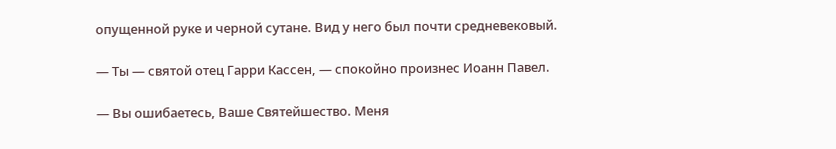опущенной руке и черной сутане. Вид у него был почти средневековый.

— Ты — святой отец Гарри Кассен, — спокойно произнес Иоанн Павел.

— Вы ошибаетесь, Ваше Святейшество. Меня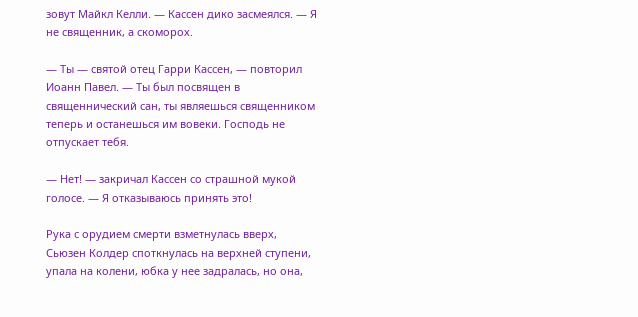зовут Майкл Келли. — Кассен дико засмеялся. — Я не священник, а скоморох.

— Ты — святой отец Гарри Кассен, — повторил Иоанн Павел. — Ты был посвящен в священнический сан, ты являешься священником теперь и останешься им вовеки. Господь не отпускает тебя.

— Нет! — закричал Кассен со страшной мукой голосе. — Я отказываюсь принять это!

Рука с орудием смерти взметнулась вверх, Сьюзен Колдер споткнулась на верхней ступени, упала на колени, юбка у нее задралась, но она,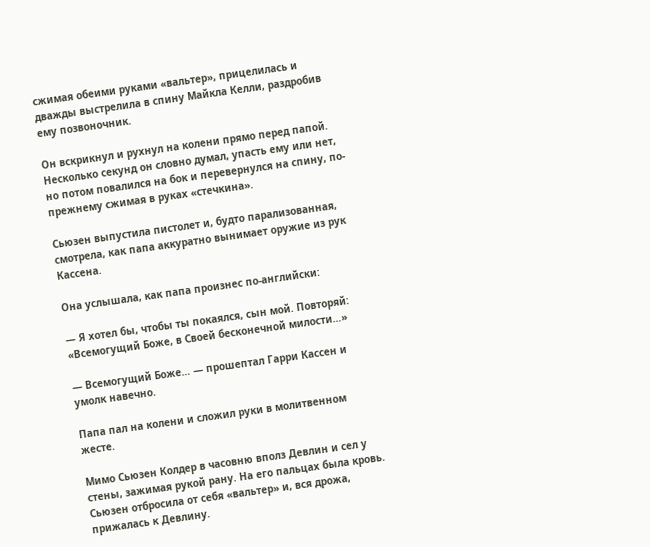сжимая обеими руками «вальтер», прицелилась и дважды выстрелила в спину Майкла Келли, раздробив ему позвоночник.

Он вскрикнул и рухнул на колени прямо перед папой. Несколько секунд он словно думал, упасть ему или нет, но потом повалился на бок и перевернулся на спину, по-прежнему сжимая в руках «стечкина».

Сьюзен выпустила пистолет и, будто парализованная, смотрела, как папа аккуратно вынимает оружие из рук Кассена.

Она услышала, как папа произнес по-английски:

— Я хотел бы, чтобы ты покаялся, сын мой. Повторяй: «Всемогущий Боже, в Своей бесконечной милости…»

— Всемогущий Боже… — прошептал Гарри Кассен и умолк навечно.

Папа пал на колени и сложил руки в молитвенном жесте.

Мимо Сьюзен Колдер в часовню вполз Девлин и сел у стены, зажимая рукой рану. На его пальцах была кровь. Сьюзен отбросила от себя «вальтер» и, вся дрожа, прижалась к Девлину.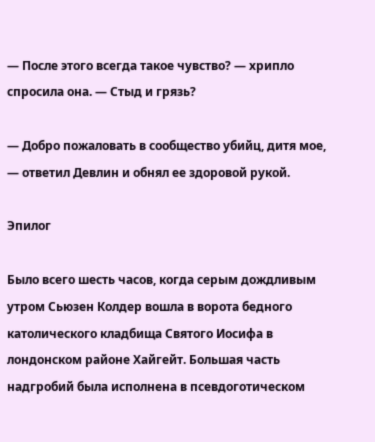— После этого всегда такое чувство? — хрипло спросила она. — Стыд и грязь?

— Добро пожаловать в сообщество убийц, дитя мое, — ответил Девлин и обнял ее здоровой рукой.

Эпилог

Было всего шесть часов, когда серым дождливым утром Сьюзен Колдер вошла в ворота бедного католического кладбища Святого Иосифа в лондонском районе Хайгейт. Большая часть надгробий была исполнена в псевдоготическом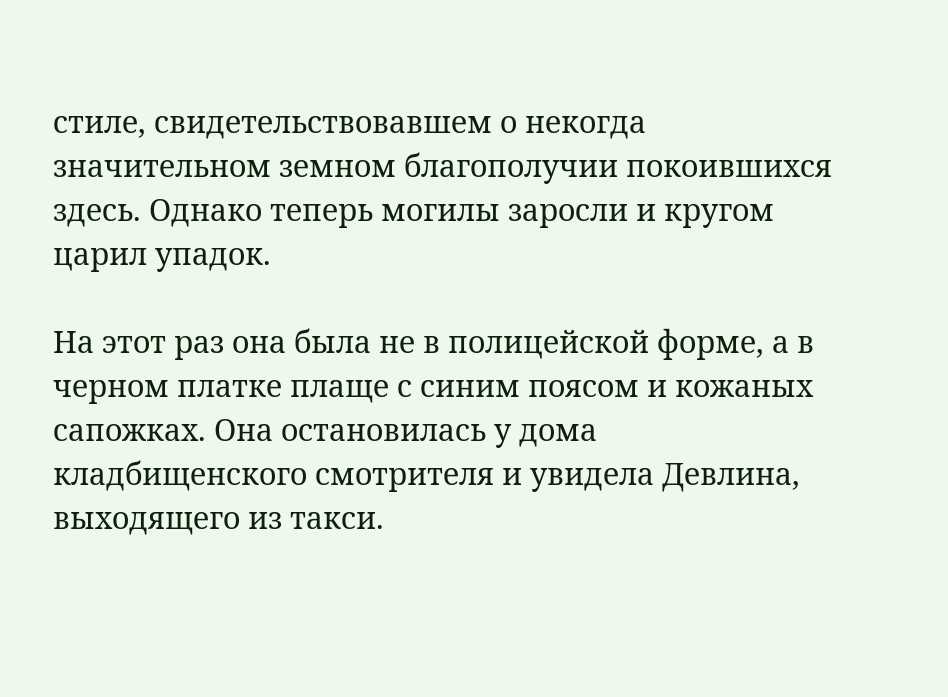стиле, свидетельствовавшем о некогда значительном земном благополучии покоившихся здесь. Однако теперь могилы заросли и кругом царил упадок.

На этот раз она была не в полицейской форме, а в черном платке плаще с синим поясом и кожаных сапожках. Она остановилась у дома кладбищенского смотрителя и увидела Девлина, выходящего из такси.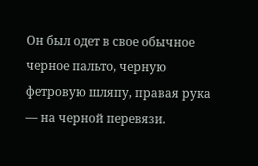Он был одет в свое обычное черное пальто, черную фетровую шляпу, правая рука — на черной перевязи.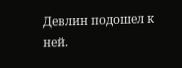Девлин подошел к ней.